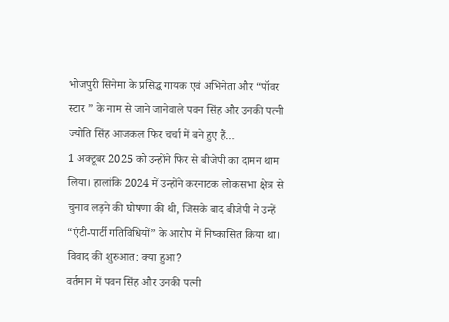भोजपुरी सिनेमा के प्रसिद्ध गायक एवं अभिनेता और “पॉवर स्टार ” के नाम से जाने जानेवाले पवन सिंह और उनकी पत्नी ज्योति सिंह आजकल फिर चर्चा में बने हुए हैं…
1 अक्टूबर 2025 को उन्होंने फिर से बीजेपी का दामन थाम लिया। हालांकि 2024 में उन्होंने करनाटक लोकसभा क्षेत्र से चुनाव लड़ने की घोषणा की थी, जिसके बाद बीजेपी ने उन्हें “एंटी-पार्टी गतिविधियों” के आरोप में निष्कासित किया था।
विवाद की शुरुआत: क्या हुआ?
वर्तमान में पवन सिंह और उनकी पत्नी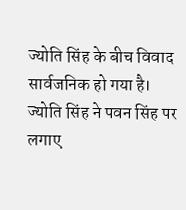ज्योति सिंह के बीच विवाद सार्वजनिक हो गया है।
ज्योति सिंह ने पवन सिंह पर लगाए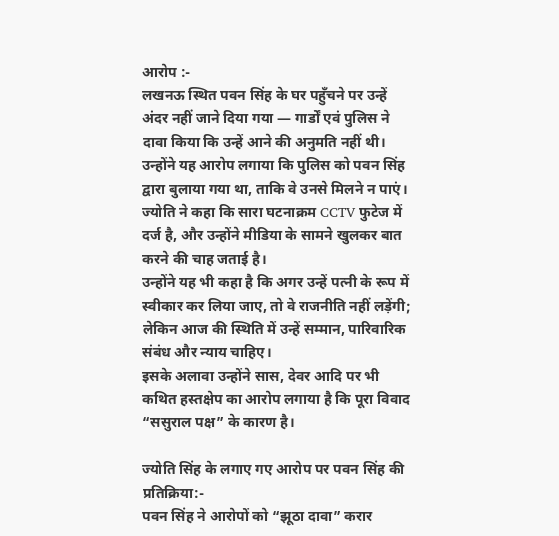आरोप :-
लखनऊ स्थित पवन सिंह के घर पहुँचने पर उन्हें अंदर नहीं जाने दिया गया — गार्डों एवं पुलिस ने दावा किया कि उन्हें आने की अनुमति नहीं थी।
उन्होंने यह आरोप लगाया कि पुलिस को पवन सिंह द्वारा बुलाया गया था, ताकि वे उनसे मिलने न पाएं।
ज्योति ने कहा कि सारा घटनाक्रम CCTV फुटेज में दर्ज है, और उन्होंने मीडिया के सामने खुलकर बात करने की चाह जताई है।
उन्होंने यह भी कहा है कि अगर उन्हें पत्नी के रूप में स्वीकार कर लिया जाए, तो वे राजनीति नहीं लड़ेंगी; लेकिन आज की स्थिति में उन्हें सम्मान, पारिवारिक संबंध और न्याय चाहिए।
इसके अलावा उन्होंने सास, देवर आदि पर भी कथित हस्तक्षेप का आरोप लगाया है कि पूरा विवाद “ससुराल पक्ष” के कारण है।

ज्योति सिंह के लगाए गए आरोप पर पवन सिंह की प्रतिक्रिया:-
पवन सिंह ने आरोपों को “झूठा दावा” करार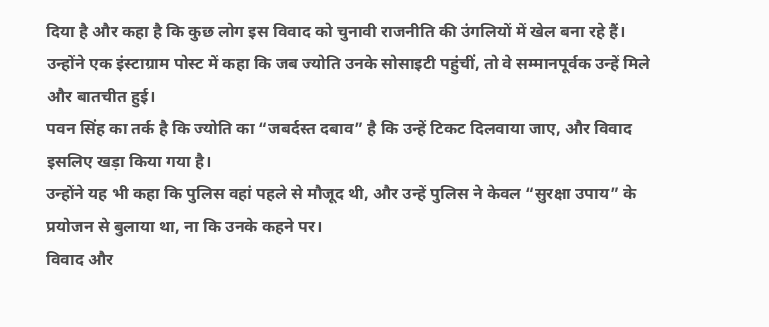दिया है और कहा है कि कुछ लोग इस विवाद को चुनावी राजनीति की उंगलियों में खेल बना रहे हैं।
उन्होंने एक इंस्टाग्राम पोस्ट में कहा कि जब ज्योति उनके सोसाइटी पहुंचीं, तो वे सम्मानपूर्वक उन्हें मिले और बातचीत हुई।
पवन सिंह का तर्क है कि ज्योति का “जबर्दस्त दबाव” है कि उन्हें टिकट दिलवाया जाए, और विवाद इसलिए खड़ा किया गया है।
उन्होंने यह भी कहा कि पुलिस वहां पहले से मौजूद थी, और उन्हें पुलिस ने केवल “सुरक्षा उपाय” के प्रयोजन से बुलाया था, ना कि उनके कहने पर।
विवाद और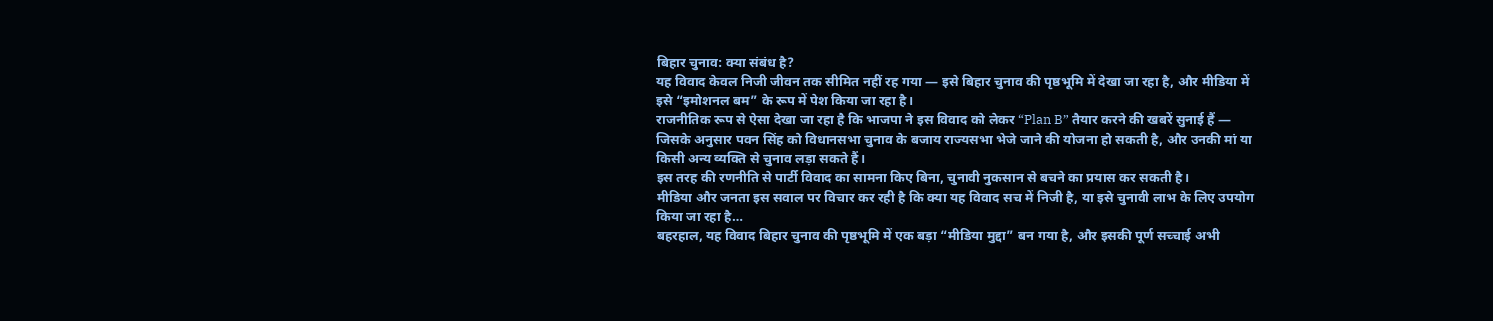बिहार चुनाव: क्या संबंध है?
यह विवाद केवल निजी जीवन तक सीमित नहीं रह गया — इसे बिहार चुनाव की पृष्ठभूमि में देखा जा रहा है, और मीडिया में इसे “इमोशनल बम” के रूप में पेश किया जा रहा है।
राजनीतिक रूप से ऐसा देखा जा रहा है कि भाजपा ने इस विवाद को लेकर “Plan B” तैयार करने की खबरें सुनाई हैं — जिसके अनुसार पवन सिंह को विधानसभा चुनाव के बजाय राज्यसभा भेजे जाने की योजना हो सकती है, और उनकी मां या किसी अन्य व्यक्ति से चुनाव लड़ा सकते हैं।
इस तरह की रणनीति से पार्टी विवाद का सामना किए बिना, चुनावी नुकसान से बचने का प्रयास कर सकती है।
मीडिया और जनता इस सवाल पर विचार कर रही है कि क्या यह विवाद सच में निजी है, या इसे चुनावी लाभ के लिए उपयोग किया जा रहा है…
बहरहाल, यह विवाद बिहार चुनाव की पृष्ठभूमि में एक बड़ा “मीडिया मुद्दा” बन गया है, और इसकी पूर्ण सच्चाई अभी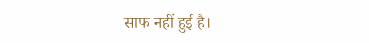साफ नहीं हुई है।